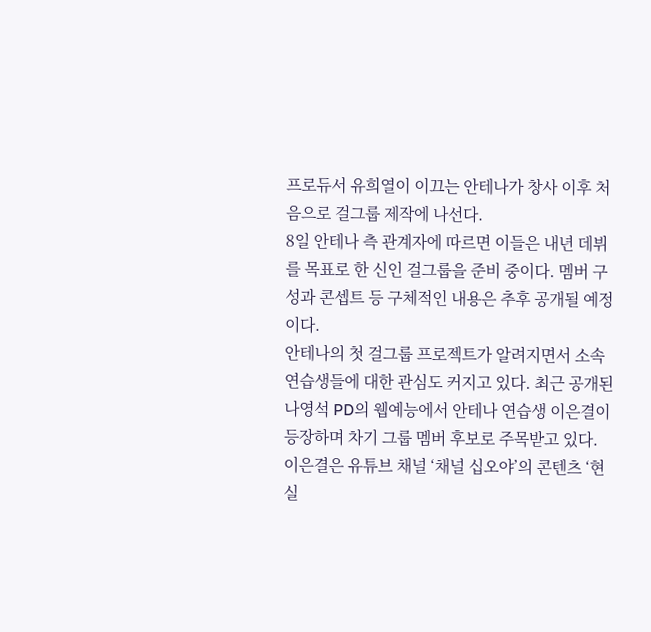프로듀서 유희열이 이끄는 안테나가 창사 이후 처음으로 걸그룹 제작에 나선다.
8일 안테나 측 관계자에 따르면 이들은 내년 데뷔를 목표로 한 신인 걸그룹을 준비 중이다. 멤버 구성과 콘셉트 등 구체적인 내용은 추후 공개될 예정이다.
안테나의 첫 걸그룹 프로젝트가 알려지면서 소속 연습생들에 대한 관심도 커지고 있다. 최근 공개된 나영석 PD의 웹예능에서 안테나 연습생 이은결이 등장하며 차기 그룹 멤버 후보로 주목받고 있다.
이은결은 유튜브 채널 ‘채널 십오야’의 콘텐츠 ‘현실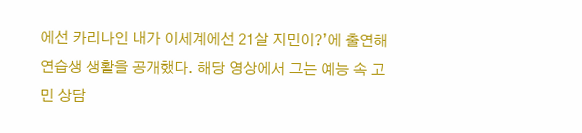에선 카리나인 내가 이세계에선 21살 지민이?’에 출연해 연습생 생활을 공개했다. 해당 영상에서 그는 예능 속 고민 상담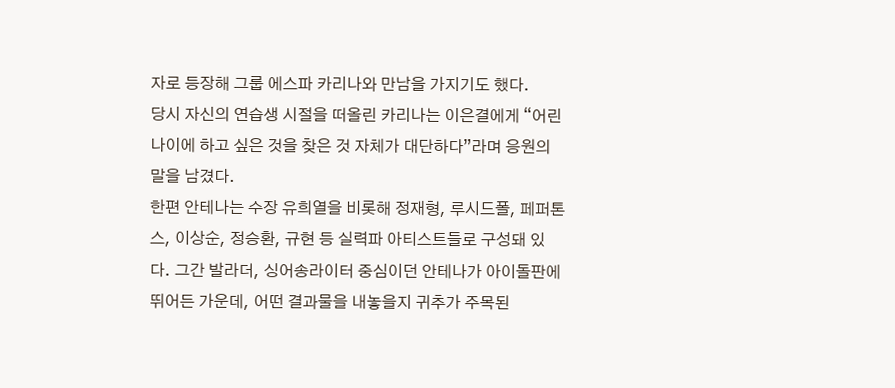자로 등장해 그룹 에스파 카리나와 만남을 가지기도 했다.
당시 자신의 연습생 시절을 떠올린 카리나는 이은결에게 “어린 나이에 하고 싶은 것을 찾은 것 자체가 대단하다”라며 응원의 말을 남겼다.
한편 안테나는 수장 유희열을 비롯해 정재형, 루시드폴, 페퍼톤스, 이상순, 정승환, 규현 등 실력파 아티스트들로 구성돼 있다. 그간 발라더, 싱어송라이터 중심이던 안테나가 아이돌판에 뛰어든 가운데, 어떤 결과물을 내놓을지 귀추가 주목된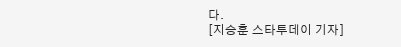다.
[지승훈 스타투데이 기자]